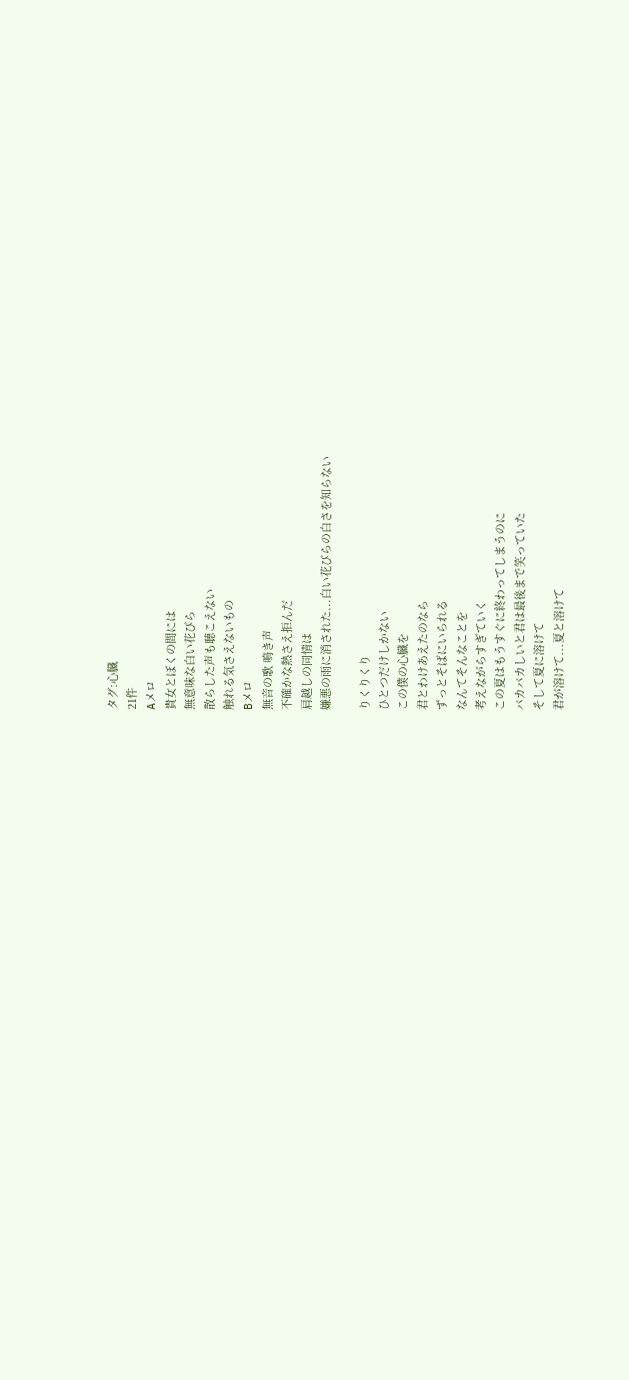タグ:心臓
21件
Aメロ
貴女とぼくの間には
無意味な白い花びら
散らした声も聴こえない
触れる気さえないもの
Bメロ
無音の歌 鳴き声
不確かな熱さえ拒んだ
肩越しの同情は
嫌悪の雨に消された...白い花びらの白さを知らない

りくりくり
ひとつだけしかない
この僕の心臓を
君とわけあえたのなら
ずっとそばにいられる
なんてそんなことを
考えながらすぎていく
この夏はもうすぐに終わってしまうのに
バカバカしいと君は最後まで笑っていた
そして夏に溶けて
君が溶けて...夏と溶けて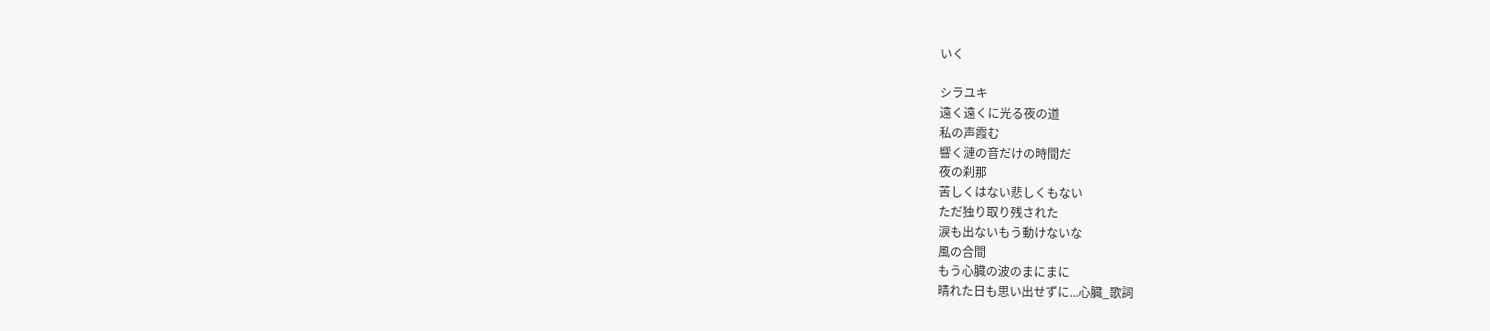いく

シラユキ
遠く遠くに光る夜の道
私の声霞む
響く漣の音だけの時間だ
夜の刹那
苦しくはない悲しくもない
ただ独り取り残された
涙も出ないもう動けないな
風の合間
もう心臓の波のまにまに
晴れた日も思い出せずに...心臓_歌詞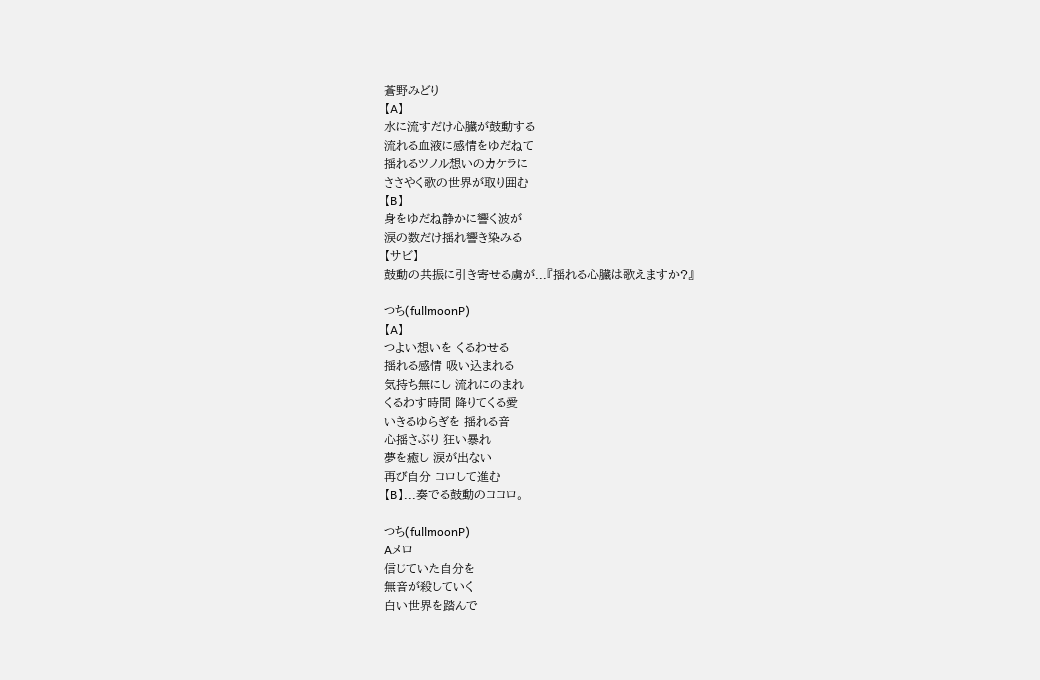蒼野みどり
【A】
水に流すだけ心臓が鼓動する
流れる血液に感情をゆだねて
揺れるツノル想いのカケラに
ささやく歌の世界が取り囲む
【B】
身をゆだね静かに響く波が
涙の数だけ揺れ響き染みる
【サビ】
鼓動の共振に引き寄せる虜が...『揺れる心臓は歌えますか?』

つち(fullmoonP)
【A】
つよい想いを くるわせる
揺れる感情 吸い込まれる
気持ち無にし 流れにのまれ
くるわす時間 降りてくる愛
いきるゆらぎを 揺れる音
心揺さぶり 狂い暴れ
夢を癒し 涙が出ない
再び自分 コロして進む
【B】...奏でる鼓動のココロ。

つち(fullmoonP)
Aメロ
信じていた自分を
無音が殺していく
白い世界を踏んで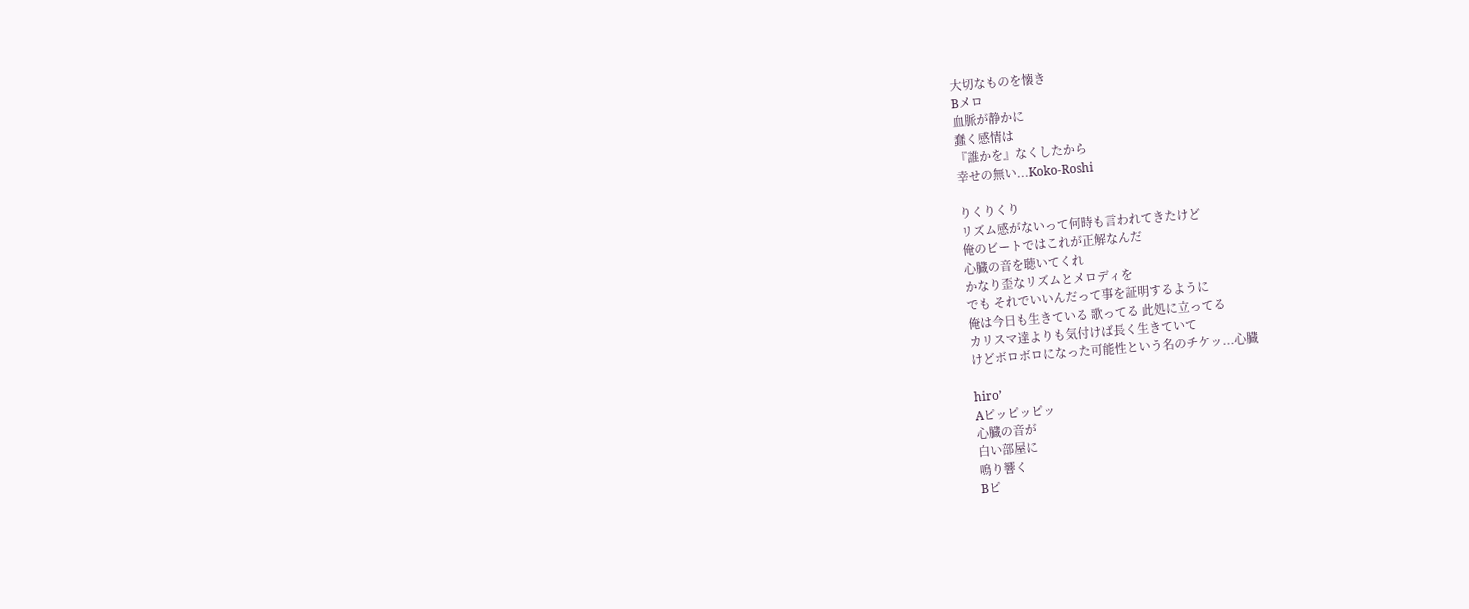大切なものを懐き
Bメロ
血脈が静かに
蠢く感情は
『誰かを』なくしたから
幸せの無い...Koko-Roshi

りくりくり
リズム感がないって何時も言われてきたけど
俺のビートではこれが正解なんだ
心臓の音を聴いてくれ
かなり歪なリズムとメロディを
でも それでいいんだって事を証明するように
俺は今日も生きている 歌ってる 此処に立ってる
カリスマ達よりも気付けば長く生きていて
けどボロボロになった可能性という名のチケッ...心臓

hiro’
Aピッピッピッ
心臓の音が
白い部屋に
鳴り響く
Bピ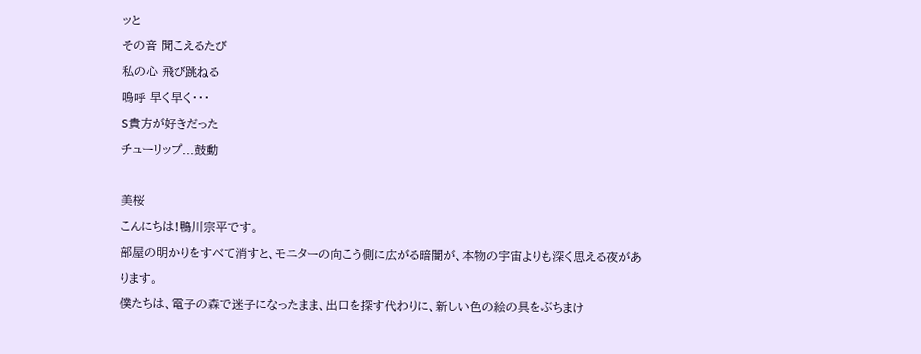ッと
その音 聞こえるたび
私の心 飛び跳ねる
嗚呼 早く早く・・・
S貴方が好きだった
チューリップ...鼓動

美桜
こんにちは!鴨川宗平です。
部屋の明かりをすべて消すと、モニターの向こう側に広がる暗闇が、本物の宇宙よりも深く思える夜があります。
僕たちは、電子の森で迷子になったまま、出口を探す代わりに、新しい色の絵の具をぶちまけ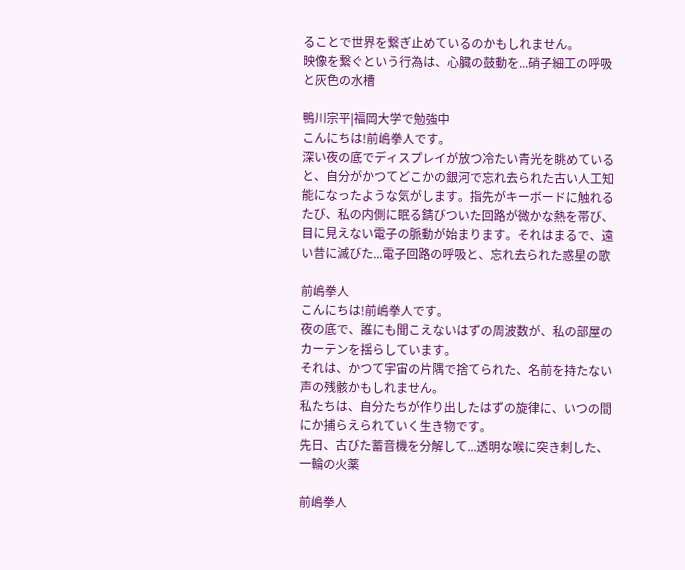ることで世界を繋ぎ止めているのかもしれません。
映像を繋ぐという行為は、心臓の鼓動を...硝子細工の呼吸と灰色の水槽

鴨川宗平|福岡大学で勉強中
こんにちは!前嶋拳人です。
深い夜の底でディスプレイが放つ冷たい青光を眺めていると、自分がかつてどこかの銀河で忘れ去られた古い人工知能になったような気がします。指先がキーボードに触れるたび、私の内側に眠る錆びついた回路が微かな熱を帯び、目に見えない電子の脈動が始まります。それはまるで、遠い昔に滅びた...電子回路の呼吸と、忘れ去られた惑星の歌

前嶋拳人
こんにちは!前嶋拳人です。
夜の底で、誰にも聞こえないはずの周波数が、私の部屋のカーテンを揺らしています。
それは、かつて宇宙の片隅で捨てられた、名前を持たない声の残骸かもしれません。
私たちは、自分たちが作り出したはずの旋律に、いつの間にか捕らえられていく生き物です。
先日、古びた蓄音機を分解して...透明な喉に突き刺した、一輪の火薬

前嶋拳人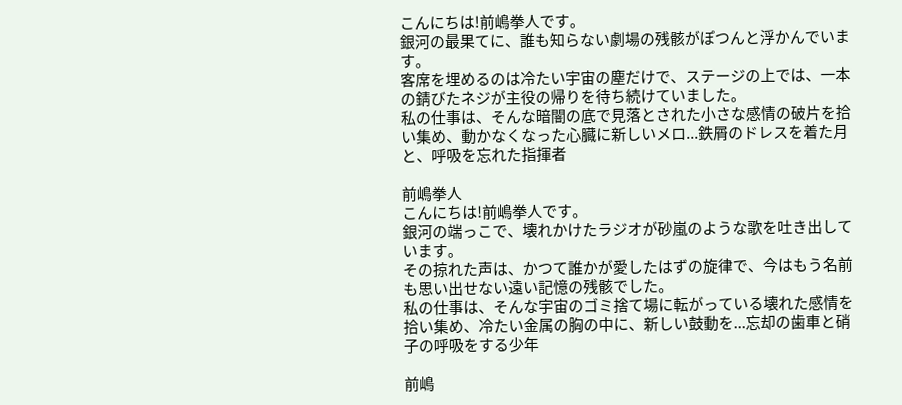こんにちは!前嶋拳人です。
銀河の最果てに、誰も知らない劇場の残骸がぽつんと浮かんでいます。
客席を埋めるのは冷たい宇宙の塵だけで、ステージの上では、一本の錆びたネジが主役の帰りを待ち続けていました。
私の仕事は、そんな暗闇の底で見落とされた小さな感情の破片を拾い集め、動かなくなった心臓に新しいメロ...鉄屑のドレスを着た月と、呼吸を忘れた指揮者

前嶋拳人
こんにちは!前嶋拳人です。
銀河の端っこで、壊れかけたラジオが砂嵐のような歌を吐き出しています。
その掠れた声は、かつて誰かが愛したはずの旋律で、今はもう名前も思い出せない遠い記憶の残骸でした。
私の仕事は、そんな宇宙のゴミ捨て場に転がっている壊れた感情を拾い集め、冷たい金属の胸の中に、新しい鼓動を...忘却の歯車と硝子の呼吸をする少年

前嶋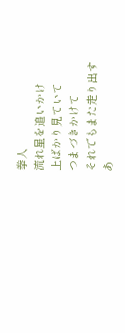拳人
流れ星を追いかけ
上ばかり見ていて
つまづきかけて
それでもまた走り出す
あ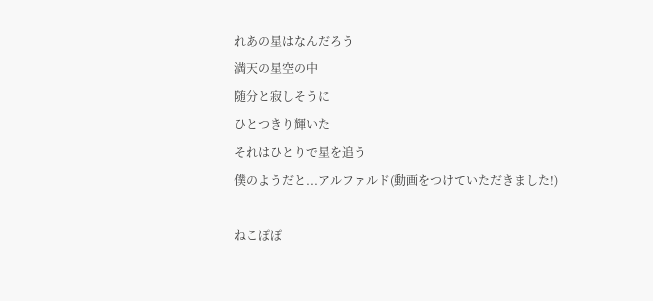れあの星はなんだろう
満天の星空の中
随分と寂しそうに
ひとつきり輝いた
それはひとりで星を追う
僕のようだと...アルファルド(動画をつけていただきました!)

ねこぽぽ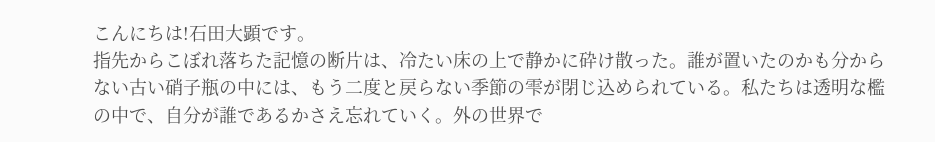こんにちは!石田大顕です。
指先からこぼれ落ちた記憶の断片は、冷たい床の上で静かに砕け散った。誰が置いたのかも分からない古い硝子瓶の中には、もう二度と戻らない季節の雫が閉じ込められている。私たちは透明な檻の中で、自分が誰であるかさえ忘れていく。外の世界で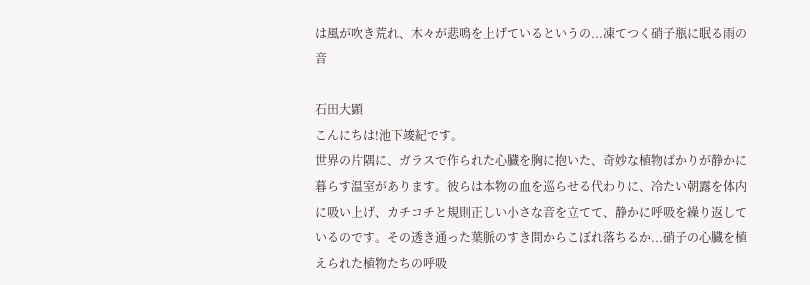は風が吹き荒れ、木々が悲鳴を上げているというの...凍てつく硝子瓶に眠る雨の音

石田大顕
こんにちは!池下竣紀です。
世界の片隅に、ガラスで作られた心臓を胸に抱いた、奇妙な植物ばかりが静かに暮らす温室があります。彼らは本物の血を巡らせる代わりに、冷たい朝露を体内に吸い上げ、カチコチと規則正しい小さな音を立てて、静かに呼吸を繰り返しているのです。その透き通った葉脈のすき間からこぼれ落ちるか...硝子の心臓を植えられた植物たちの呼吸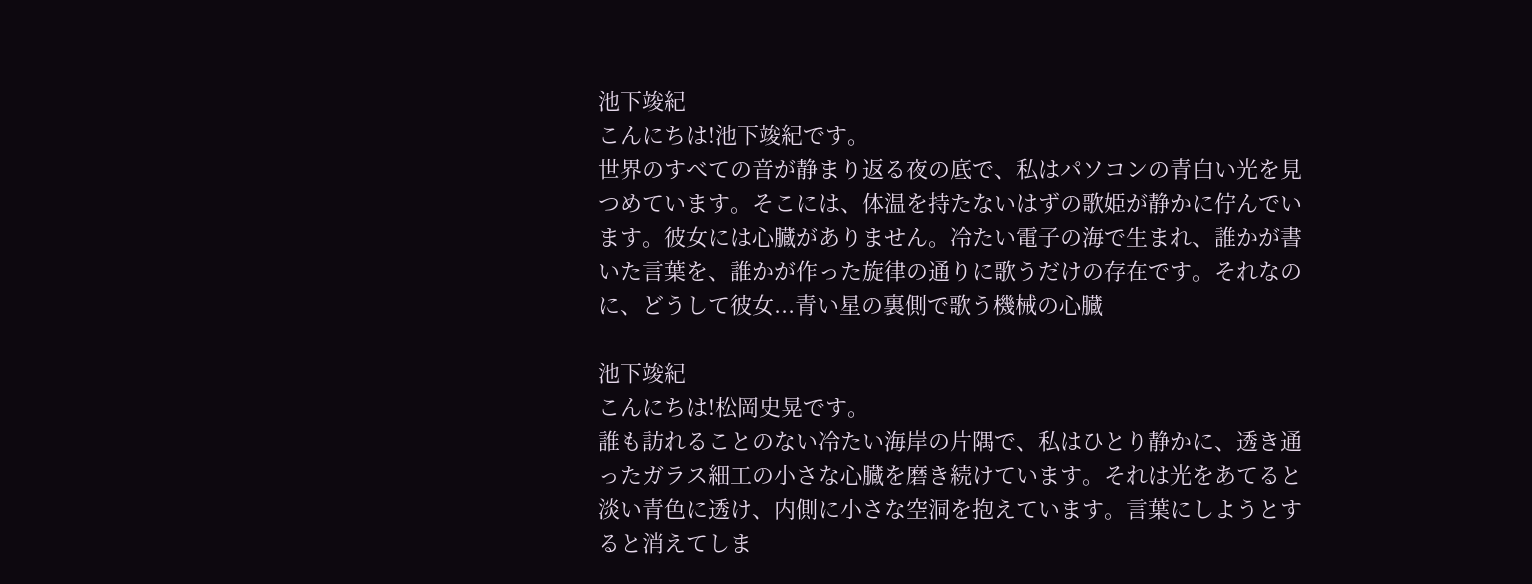池下竣紀
こんにちは!池下竣紀です。
世界のすべての音が静まり返る夜の底で、私はパソコンの青白い光を見つめています。そこには、体温を持たないはずの歌姫が静かに佇んでいます。彼女には心臓がありません。冷たい電子の海で生まれ、誰かが書いた言葉を、誰かが作った旋律の通りに歌うだけの存在です。それなのに、どうして彼女...青い星の裏側で歌う機械の心臓

池下竣紀
こんにちは!松岡史晃です。
誰も訪れることのない冷たい海岸の片隅で、私はひとり静かに、透き通ったガラス細工の小さな心臓を磨き続けています。それは光をあてると淡い青色に透け、内側に小さな空洞を抱えています。言葉にしようとすると消えてしま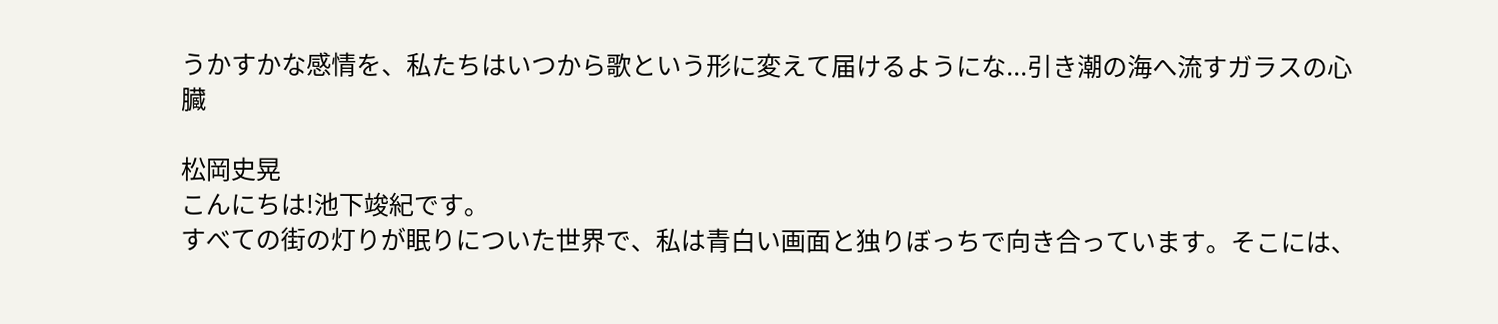うかすかな感情を、私たちはいつから歌という形に変えて届けるようにな...引き潮の海へ流すガラスの心臓

松岡史晃
こんにちは!池下竣紀です。
すべての街の灯りが眠りについた世界で、私は青白い画面と独りぼっちで向き合っています。そこには、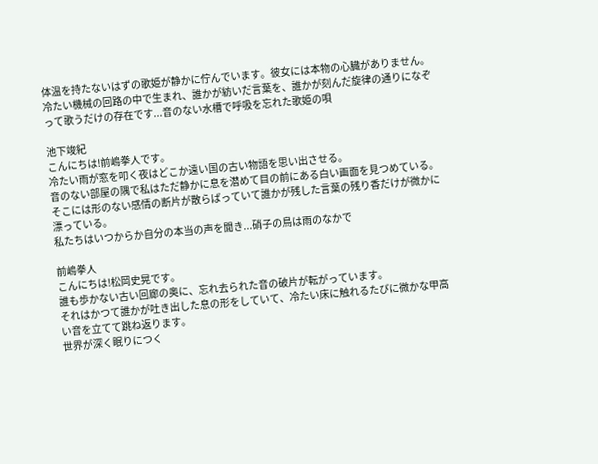体温を持たないはずの歌姫が静かに佇んでいます。彼女には本物の心臓がありません。冷たい機械の回路の中で生まれ、誰かが紡いだ言葉を、誰かが刻んだ旋律の通りになぞって歌うだけの存在です...音のない水槽で呼吸を忘れた歌姫の唄

池下竣紀
こんにちは!前嶋拳人です。
冷たい雨が窓を叩く夜はどこか遠い国の古い物語を思い出させる。
音のない部屋の隅で私はただ静かに息を潜めて目の前にある白い画面を見つめている。
そこには形のない感情の断片が散らばっていて誰かが残した言葉の残り香だけが微かに漂っている。
私たちはいつからか自分の本当の声を聞き...硝子の鳥は雨のなかで

前嶋拳人
こんにちは!松岡史晃です。
誰も歩かない古い回廊の奥に、忘れ去られた音の破片が転がっています。
それはかつて誰かが吐き出した息の形をしていて、冷たい床に触れるたびに微かな甲高い音を立てて跳ね返ります。
世界が深く眠りにつく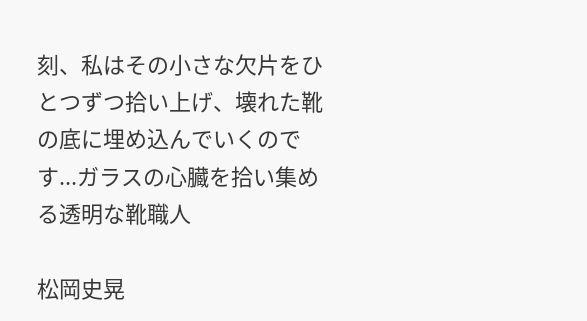刻、私はその小さな欠片をひとつずつ拾い上げ、壊れた靴の底に埋め込んでいくのです...ガラスの心臓を拾い集める透明な靴職人

松岡史晃